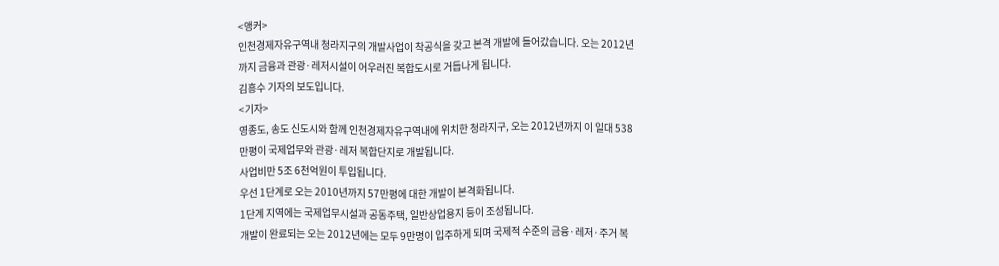<앵커>
인천경제자유구역내 청라지구의 개발사업이 착공식을 갖고 본격 개발에 들어갔습니다. 오는 2012년까지 금융과 관광·레저시설이 어우러진 복합도시로 거듭나게 됩니다.
김흥수 기자의 보도입니다.
<기자>
영종도, 송도 신도시와 함께 인천경제자유구역내에 위치한 청라지구, 오는 2012년까지 이 일대 538만평이 국제업무와 관광·레저 복합단지로 개발됩니다.
사업비만 5조 6천억원이 투입됩니다.
우선 1단계로 오는 2010년까지 57만평에 대한 개발이 본격화됩니다.
1단계 지역에는 국제업무시설과 공동주택, 일반상업용지 등이 조성됩니다.
개발이 완료되는 오는 2012년에는 모두 9만명이 입주하게 되며 국제적 수준의 금융·레저·주거 복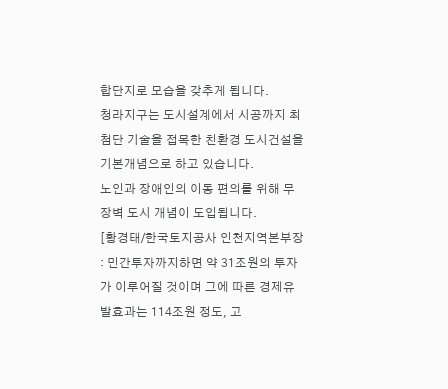합단지로 모습을 갖추게 됩니다.
청라지구는 도시설계에서 시공까지 최첨단 기술을 접목한 친환경 도시건설을 기본개념으로 하고 있습니다.
노인과 장애인의 이동 편의를 위해 무장벽 도시 개념이 도입됩니다.
[황경태/한국토지공사 인천지역본부장 : 민간투자까지하면 약 31조원의 투자가 이루어질 것이며 그에 따른 경제유발효과는 114조원 정도, 고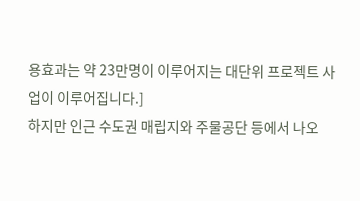용효과는 약 23만명이 이루어지는 대단위 프로젝트 사업이 이루어집니다.]
하지만 인근 수도권 매립지와 주물공단 등에서 나오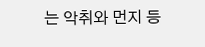는 악취와 먼지 등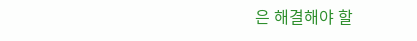은 해결해야 할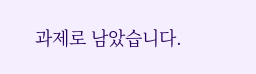과제로 남았습니다.